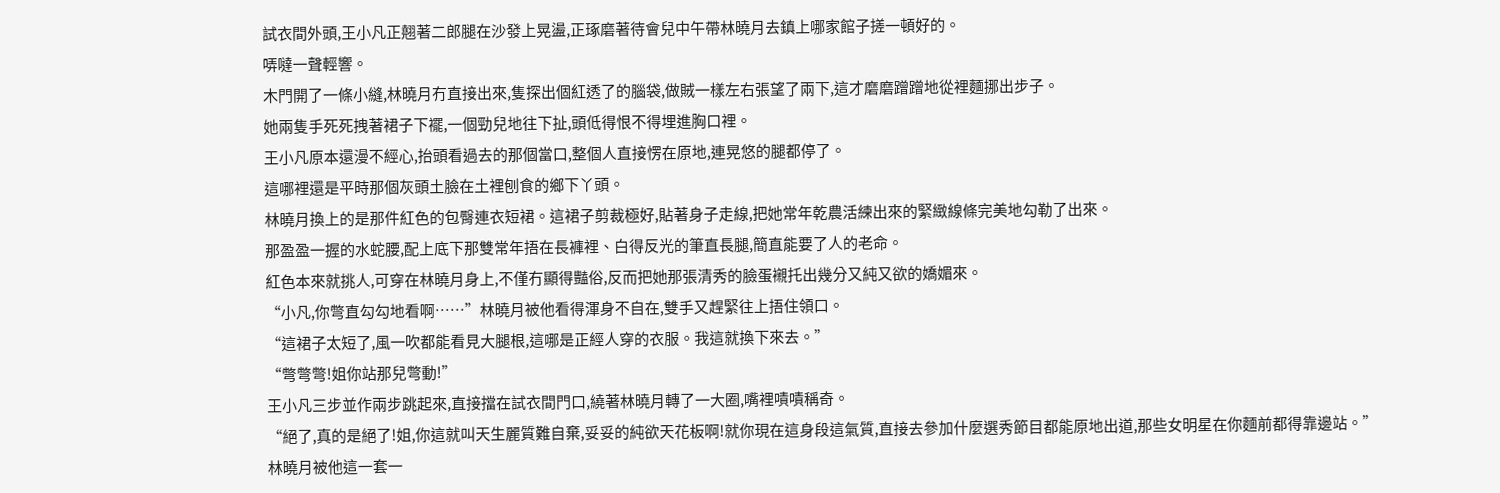試衣間外頭,王小凡正翹著二郎腿在沙發上晃盪,正琢磨著待會兒中午帶林曉月去鎮上哪家館子搓一頓好的。
哢噠一聲輕響。
木門開了一條小縫,林曉月冇直接出來,隻探出個紅透了的腦袋,做賊一樣左右張望了兩下,這才磨磨蹭蹭地從裡麵挪出步子。
她兩隻手死死拽著裙子下襬,一個勁兒地往下扯,頭低得恨不得埋進胸口裡。
王小凡原本還漫不經心,抬頭看過去的那個當口,整個人直接愣在原地,連晃悠的腿都停了。
這哪裡還是平時那個灰頭土臉在土裡刨食的鄉下丫頭。
林曉月換上的是那件紅色的包臀連衣短裙。這裙子剪裁極好,貼著身子走線,把她常年乾農活練出來的緊緻線條完美地勾勒了出來。
那盈盈一握的水蛇腰,配上底下那雙常年捂在長褲裡、白得反光的筆直長腿,簡直能要了人的老命。
紅色本來就挑人,可穿在林曉月身上,不僅冇顯得豔俗,反而把她那張清秀的臉蛋襯托出幾分又純又欲的嬌媚來。
“小凡,你彆直勾勾地看啊……”林曉月被他看得渾身不自在,雙手又趕緊往上捂住領口。
“這裙子太短了,風一吹都能看見大腿根,這哪是正經人穿的衣服。我這就換下來去。”
“彆彆彆!姐你站那兒彆動!”
王小凡三步並作兩步跳起來,直接擋在試衣間門口,繞著林曉月轉了一大圈,嘴裡嘖嘖稱奇。
“絕了,真的是絕了!姐,你這就叫天生麗質難自棄,妥妥的純欲天花板啊!就你現在這身段這氣質,直接去參加什麼選秀節目都能原地出道,那些女明星在你麵前都得靠邊站。”
林曉月被他這一套一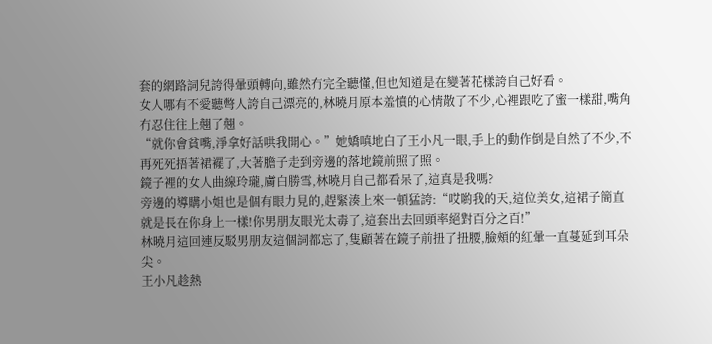套的網路詞兒誇得暈頭轉向,雖然冇完全聽懂,但也知道是在變著花樣誇自己好看。
女人哪有不愛聽彆人誇自己漂亮的,林曉月原本羞憤的心情散了不少,心裡跟吃了蜜一樣甜,嘴角冇忍住往上翹了翹。
“就你會貧嘴,淨拿好話哄我開心。”她嬌嗔地白了王小凡一眼,手上的動作倒是自然了不少,不再死死捂著裙襬了,大著膽子走到旁邊的落地鏡前照了照。
鏡子裡的女人曲線玲瓏,膚白勝雪,林曉月自己都看呆了,這真是我嗎?
旁邊的導購小姐也是個有眼力見的,趕緊湊上來一頓猛誇:“哎喲我的天,這位美女,這裙子簡直就是長在你身上一樣!你男朋友眼光太毒了,這套出去回頭率絕對百分之百!”
林曉月這回連反駁男朋友這個詞都忘了,隻顧著在鏡子前扭了扭腰,臉頰的紅暈一直蔓延到耳朵尖。
王小凡趁熱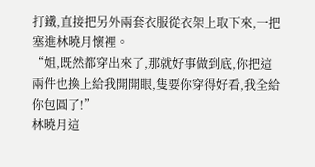打鐵,直接把另外兩套衣服從衣架上取下來,一把塞進林曉月懷裡。
“姐,既然都穿出來了,那就好事做到底,你把這兩件也換上給我開開眼,隻要你穿得好看,我全給你包圓了!”
林曉月這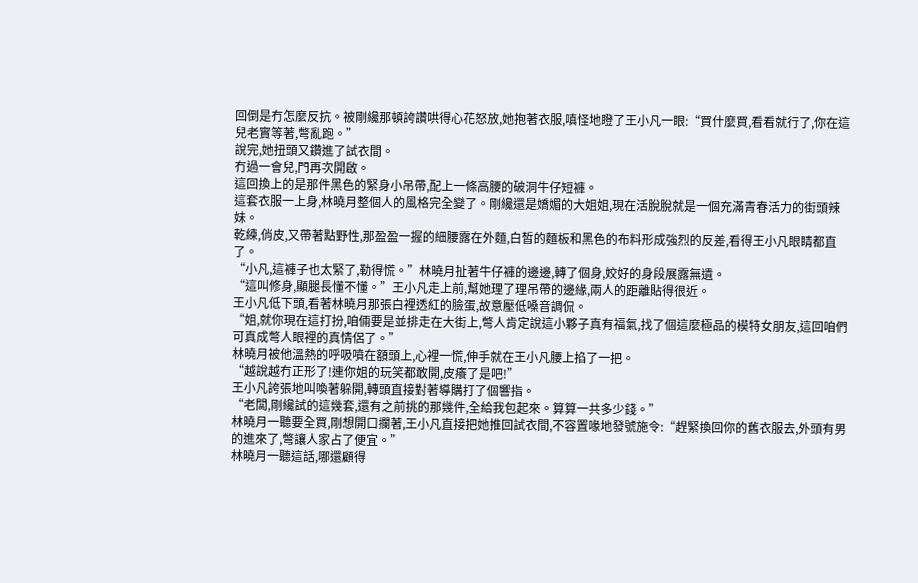回倒是冇怎麼反抗。被剛纔那頓誇讚哄得心花怒放,她抱著衣服,嗔怪地瞪了王小凡一眼:“買什麼買,看看就行了,你在這兒老實等著,彆亂跑。”
說完,她扭頭又鑽進了試衣間。
冇過一會兒,門再次開啟。
這回換上的是那件黑色的緊身小吊帶,配上一條高腰的破洞牛仔短褲。
這套衣服一上身,林曉月整個人的風格完全變了。剛纔還是嬌媚的大姐姐,現在活脫脫就是一個充滿青春活力的街頭辣妹。
乾練,俏皮,又帶著點野性,那盈盈一握的細腰露在外麵,白皙的麵板和黑色的布料形成強烈的反差,看得王小凡眼睛都直了。
“小凡,這褲子也太緊了,勒得慌。”林曉月扯著牛仔褲的邊邊,轉了個身,姣好的身段展露無遺。
“這叫修身,顯腿長懂不懂。”王小凡走上前,幫她理了理吊帶的邊緣,兩人的距離貼得很近。
王小凡低下頭,看著林曉月那張白裡透紅的臉蛋,故意壓低嗓音調侃。
“姐,就你現在這打扮,咱倆要是並排走在大街上,彆人肯定說這小夥子真有福氣,找了個這麼極品的模特女朋友,這回咱們可真成彆人眼裡的真情侶了。”
林曉月被他溫熱的呼吸噴在額頭上,心裡一慌,伸手就在王小凡腰上掐了一把。
“越說越冇正形了!連你姐的玩笑都敢開,皮癢了是吧!”
王小凡誇張地叫喚著躲開,轉頭直接對著導購打了個響指。
“老闆,剛纔試的這幾套,還有之前挑的那幾件,全給我包起來。算算一共多少錢。”
林曉月一聽要全買,剛想開口攔著,王小凡直接把她推回試衣間,不容置喙地發號施令:“趕緊換回你的舊衣服去,外頭有男的進來了,彆讓人家占了便宜。”
林曉月一聽這話,哪還顧得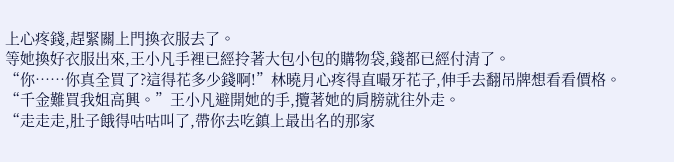上心疼錢,趕緊關上門換衣服去了。
等她換好衣服出來,王小凡手裡已經拎著大包小包的購物袋,錢都已經付清了。
“你……你真全買了?這得花多少錢啊!”林曉月心疼得直嘬牙花子,伸手去翻吊牌想看看價格。
“千金難買我姐高興。”王小凡避開她的手,攬著她的肩膀就往外走。
“走走走,肚子餓得咕咕叫了,帶你去吃鎮上最出名的那家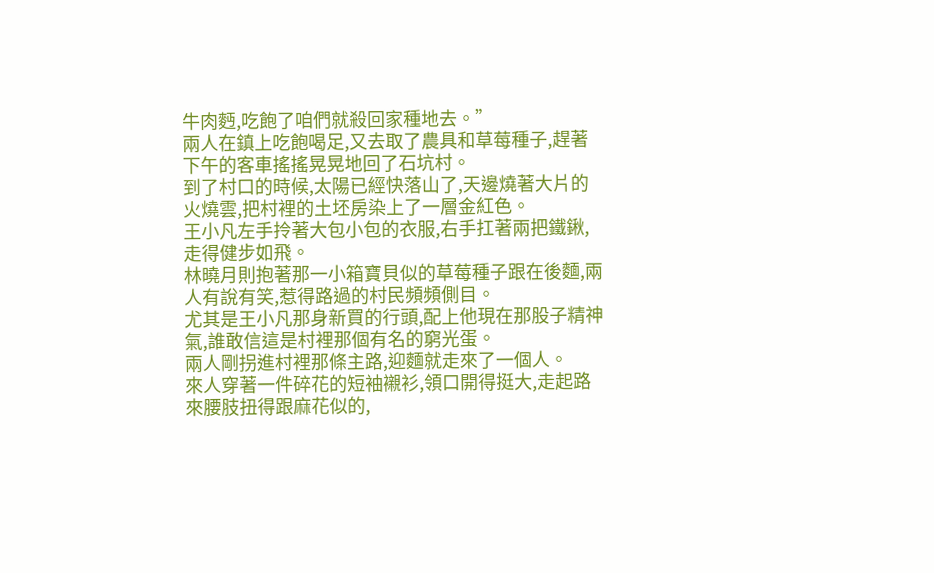牛肉麪,吃飽了咱們就殺回家種地去。”
兩人在鎮上吃飽喝足,又去取了農具和草莓種子,趕著下午的客車搖搖晃晃地回了石坑村。
到了村口的時候,太陽已經快落山了,天邊燒著大片的火燒雲,把村裡的土坯房染上了一層金紅色。
王小凡左手拎著大包小包的衣服,右手扛著兩把鐵鍬,走得健步如飛。
林曉月則抱著那一小箱寶貝似的草莓種子跟在後麵,兩人有說有笑,惹得路過的村民頻頻側目。
尤其是王小凡那身新買的行頭,配上他現在那股子精神氣,誰敢信這是村裡那個有名的窮光蛋。
兩人剛拐進村裡那條主路,迎麵就走來了一個人。
來人穿著一件碎花的短袖襯衫,領口開得挺大,走起路來腰肢扭得跟麻花似的,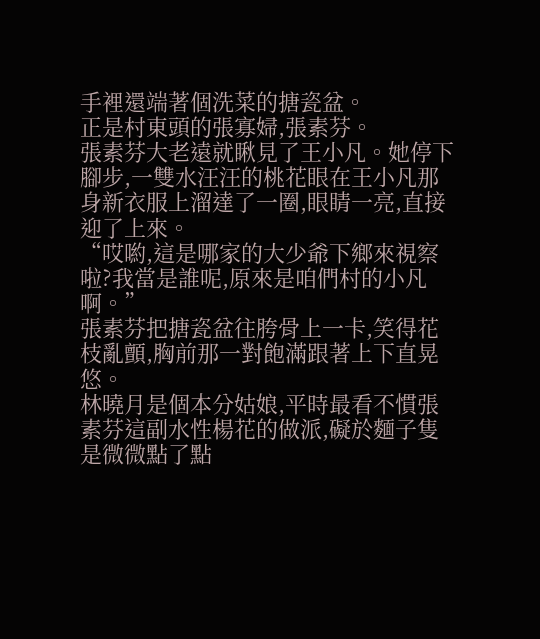手裡還端著個洗菜的搪瓷盆。
正是村東頭的張寡婦,張素芬。
張素芬大老遠就瞅見了王小凡。她停下腳步,一雙水汪汪的桃花眼在王小凡那身新衣服上溜達了一圈,眼睛一亮,直接迎了上來。
“哎喲,這是哪家的大少爺下鄉來視察啦?我當是誰呢,原來是咱們村的小凡啊。”
張素芬把搪瓷盆往胯骨上一卡,笑得花枝亂顫,胸前那一對飽滿跟著上下直晃悠。
林曉月是個本分姑娘,平時最看不慣張素芬這副水性楊花的做派,礙於麵子隻是微微點了點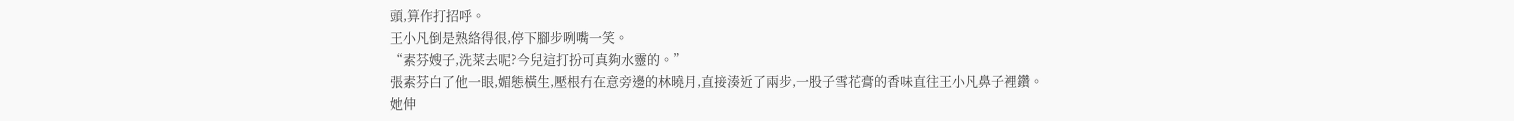頭,算作打招呼。
王小凡倒是熟絡得很,停下腳步咧嘴一笑。
“素芬嫂子,洗菜去呢?今兒這打扮可真夠水靈的。”
張素芬白了他一眼,媚態橫生,壓根冇在意旁邊的林曉月,直接湊近了兩步,一股子雪花膏的香味直往王小凡鼻子裡鑽。
她伸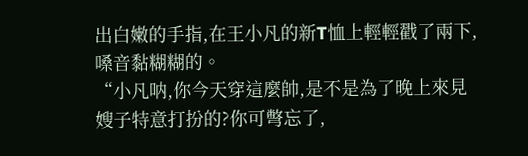出白嫩的手指,在王小凡的新T恤上輕輕戳了兩下,嗓音黏糊糊的。
“小凡呐,你今天穿這麼帥,是不是為了晚上來見嫂子特意打扮的?你可彆忘了,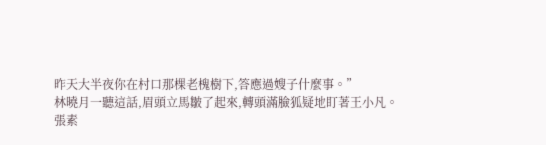昨天大半夜你在村口那棵老槐樹下,答應過嫂子什麼事。”
林曉月一聽這話,眉頭立馬皺了起來,轉頭滿臉狐疑地盯著王小凡。
張素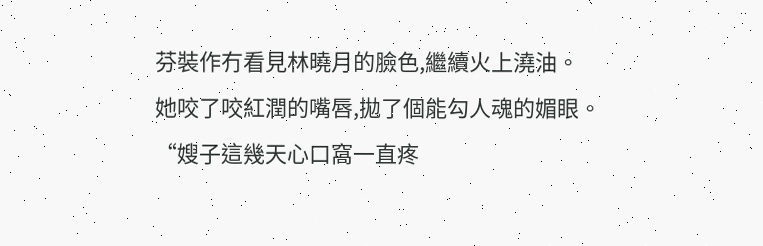芬裝作冇看見林曉月的臉色,繼續火上澆油。
她咬了咬紅潤的嘴唇,拋了個能勾人魂的媚眼。
“嫂子這幾天心口窩一直疼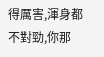得厲害,渾身都不對勁,你那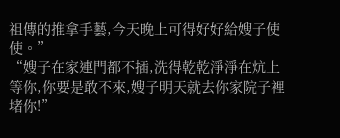祖傳的推拿手藝,今天晚上可得好好給嫂子使使。”
“嫂子在家連門都不插,洗得乾乾淨淨在炕上等你,你要是敢不來,嫂子明天就去你家院子裡堵你!”